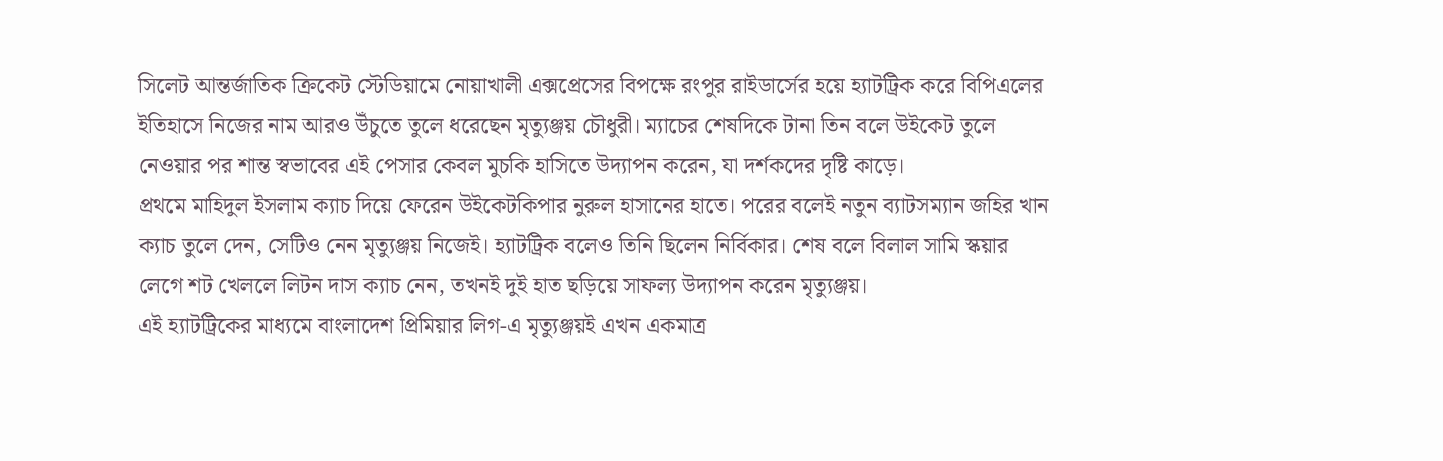সিলেট আন্তর্জাতিক ক্রিকেট স্টেডিয়ামে নোয়াখালী এক্সপ্রেসের বিপক্ষে রংপুর রাইডার্সের হয়ে হ্যাটট্রিক করে বিপিএলের ইতিহাসে নিজের নাম আরও উঁচুতে তুলে ধরেছেন মৃত্যুঞ্জয় চৌধুরী। ম্যাচের শেষদিকে টানা তিন বলে উইকেট তুলে নেওয়ার পর শান্ত স্বভাবের এই পেসার কেবল মুচকি হাসিতে উদ্যাপন করেন, যা দর্শকদের দৃষ্টি কাড়ে।
প্রথমে মাহিদুল ইসলাম ক্যাচ দিয়ে ফেরেন উইকেটকিপার নুরুল হাসানের হাতে। পরের বলেই নতুন ব্যাটসম্যান জহির খান ক্যাচ তুলে দেন, সেটিও নেন মৃত্যুঞ্জয় নিজেই। হ্যাটট্রিক বলেও তিনি ছিলেন নির্বিকার। শেষ বলে বিলাল সামি স্কয়ার লেগে শট খেললে লিটন দাস ক্যাচ নেন, তখনই দুই হাত ছড়িয়ে সাফল্য উদ্যাপন করেন মৃত্যুঞ্জয়।
এই হ্যাটট্রিকের মাধ্যমে বাংলাদেশ প্রিমিয়ার লিগ-এ মৃত্যুঞ্জয়ই এখন একমাত্র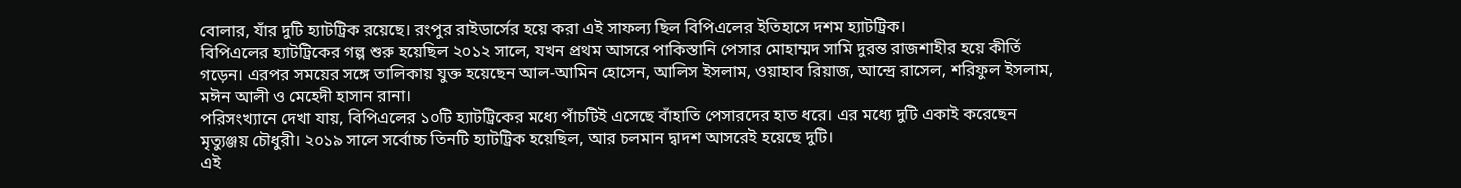বোলার, যাঁর দুটি হ্যাটট্রিক রয়েছে। রংপুর রাইডার্সের হয়ে করা এই সাফল্য ছিল বিপিএলের ইতিহাসে দশম হ্যাটট্রিক।
বিপিএলের হ্যাটট্রিকের গল্প শুরু হয়েছিল ২০১২ সালে, যখন প্রথম আসরে পাকিস্তানি পেসার মোহাম্মদ সামি দুরন্ত রাজশাহীর হয়ে কীর্তি গড়েন। এরপর সময়ের সঙ্গে তালিকায় যুক্ত হয়েছেন আল-আমিন হোসেন, আলিস ইসলাম, ওয়াহাব রিয়াজ, আন্দ্রে রাসেল, শরিফুল ইসলাম, মঈন আলী ও মেহেদী হাসান রানা।
পরিসংখ্যানে দেখা যায়, বিপিএলের ১০টি হ্যাটট্রিকের মধ্যে পাঁচটিই এসেছে বাঁহাতি পেসারদের হাত ধরে। এর মধ্যে দুটি একাই করেছেন মৃত্যুঞ্জয় চৌধুরী। ২০১৯ সালে সর্বোচ্চ তিনটি হ্যাটট্রিক হয়েছিল, আর চলমান দ্বাদশ আসরেই হয়েছে দুটি।
এই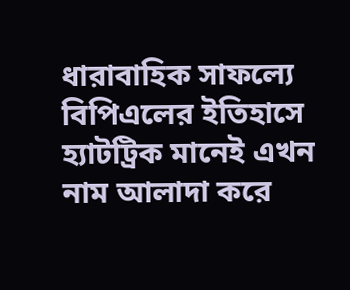ধারাবাহিক সাফল্যে বিপিএলের ইতিহাসে হ্যাটট্রিক মানেই এখন নাম আলাদা করে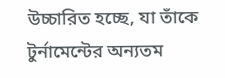উচ্চারিত হচ্ছে, যা তাঁকে টুর্নামেন্টের অন্যতম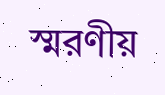স্মরণীয়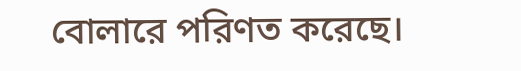বোলারে পরিণত করেছে।